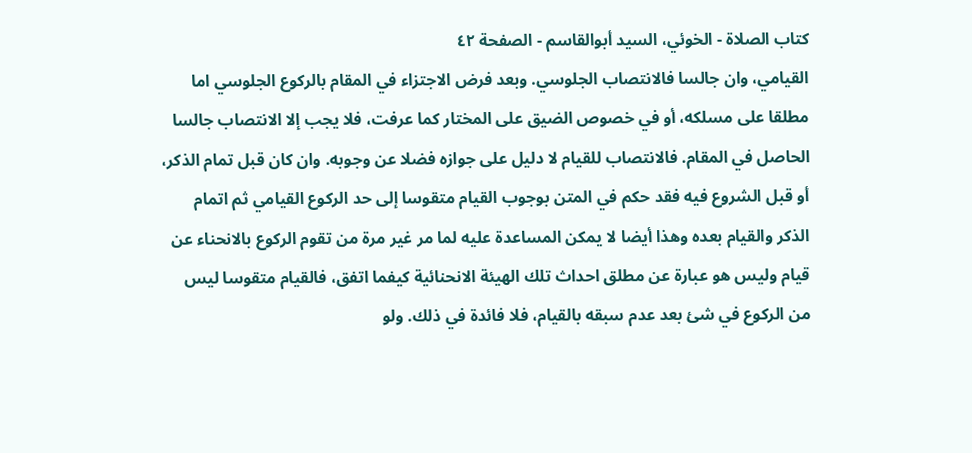كتاب الصلاة - الخوئي، السيد أبوالقاسم - الصفحة ٤٢
القيامي، وان جالسا فالانتصاب الجلوسي. وبعد فرض الاجتزاء في المقام بالركوع الجلوسي اما مطلقا على مسلكه، أو في خصوص الضيق على المختار كما عرفت، فلا يجب إلا الانتصاب جالسا الحاصل في المقام. فالانتصاب للقيام لا دليل على جوازه فضلا عن وجوبه. وان كان قبل تمام الذكر، أو قبل الشروع فيه فقد حكم في المتن بوجوب القيام متقوسا إلى حد الركوع القيامي ثم اتمام الذكر والقيام بعده وهذا أيضا لا يمكن المساعدة عليه لما مر غير مرة من تقوم الركوع بالانحناء عن قيام وليس هو عبارة عن مطلق احداث تلك الهيئة الانحنائية كيفما اتفق، فالقيام متقوسا ليس من الركوع في شئ بعد عدم سبقه بالقيام، فلا فائدة في ذلك. ولو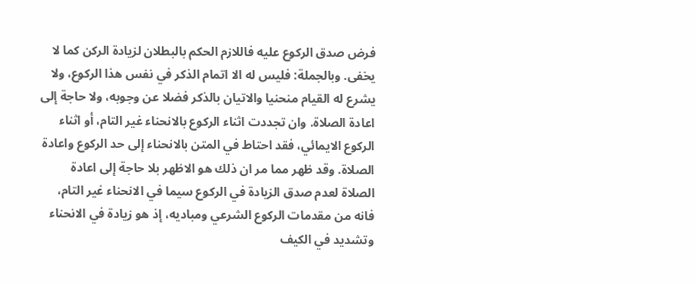فرض صدق الركوع عليه فاللازم الحكم بالبطلان لزيادة الركن كما لا يخفى. وبالجملة: فليس له الا اتمام الذكر في نفس هذا الركوع، ولا يشرع له القيام منحنيا والاتيان بالذكر فضلا عن وجوبه، ولا حاجة إلى اعادة الصلاة. وان تجددت اثناء الركوع بالانحناء غير التام، أو اثناء الركوع الايمائي، فقد احتاط في المتن بالانحناء إلى حد الركوع واعادة الصلاة. وقد ظهر مما مر ان ذلك هو الاظهر بلا حاجة إلى اعادة الصلاة لعدم صدق الزيادة في الركوع سيما في الانحناء غير التام، فانه من مقدمات الركوع الشرعي ومباديه، إذ هو زيادة في الانحناء وتشديد في الكيف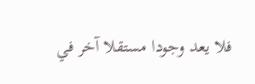فلا يعد وجودا مستقلا آخر في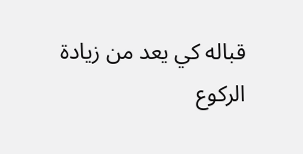قباله كي يعد من زيادة الركوع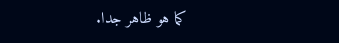كما هو ظاهر جدا.